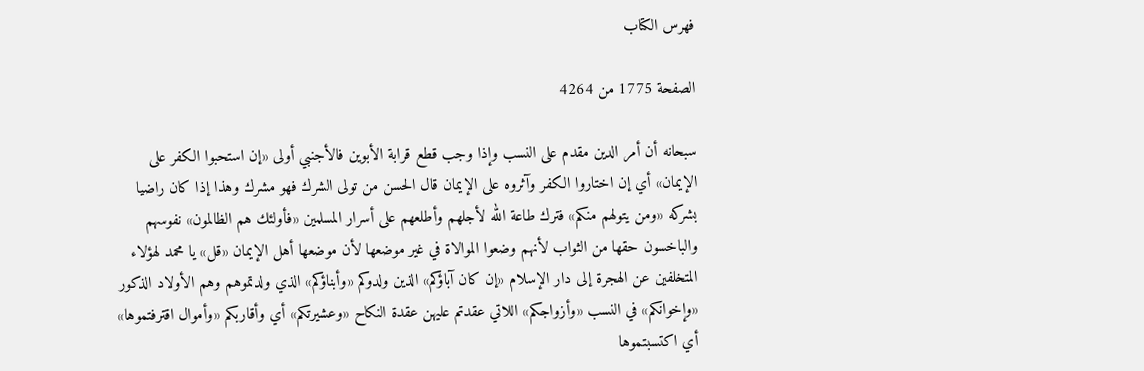فهرس الكتاب

الصفحة 1775 من 4264

سبحانه أن أمر الدين مقدم على النسب وإذا وجب قطع قرابة الأبوين فالأجنبي أولى «إن استحبوا الكفر على الإيمان» أي إن اختاروا الكفر وآثروه على الإيمان قال الحسن من تولى الشرك فهو مشرك وهذا إذا كان راضيا بشركه «ومن يتولهم منكم» فترك طاعة الله لأجلهم وأطلعهم على أسرار المسلمين «فأولئك هم الظالمون» نفوسهم والباخسون حقها من الثواب لأنهم وضعوا الموالاة في غير موضعها لأن موضعها أهل الإيمان «قل» يا محمد لهؤلاء المتخلفين عن الهجرة إلى دار الإسلام «إن كان آباؤكم» الذين ولدوكم «وأبناؤكم» الذي ولدتموهم وهم الأولاد الذكور «وإخوانكم» في النسب «وأزواجكم» اللاتي عقدتم عليهن عقدة النكاح «وعشيرتكم» أي وأقاربكم «وأموال اقترفتموها» أي اكتسبتموها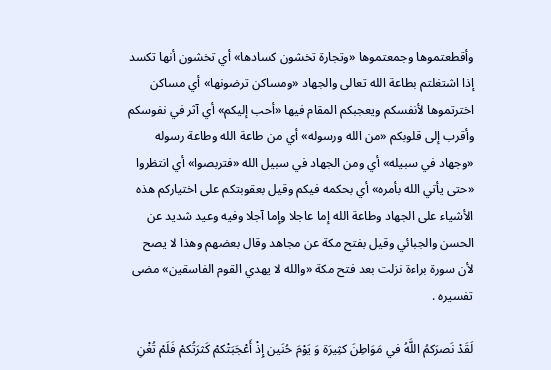وأقطعتموها وجمعتموها «وتجارة تخشون كسادها» أي تخشون أنها تكسد إذا اشتغلتم بطاعة الله تعالى والجهاد «ومساكن ترضونها» أي مساكن اخترتموها لأنفسكم ويعجبكم المقام فيها «أحب إليكم» أي آثر في نفوسكم وأقرب إلى قلوبكم «من الله ورسوله» أي من طاعة الله وطاعة رسوله «وجهاد في سبيله» أي ومن الجهاد في سبيل الله «فتربصوا» أي انتظروا «حتى يأتي الله بأمره» أي بحكمه فيكم وقيل بعقوبتكم على اختياركم هذه الأشياء على الجهاد وطاعة الله إما عاجلا وإما آجلا وفيه وعيد شديد عن الحسن والجبائي وقيل بفتح مكة عن مجاهد وقال بعضهم وهذا لا يصح لأن سورة براءة نزلت بعد فتح مكة «والله لا يهدي القوم الفاسقين» مضى تفسيره .

لَقَدْ نَصرَكمُ اللَّهُ في مَوَاطِنَ كثِيرَة وَ يَوْمَ حُنَين إِذْ أَعْجَبَتْكمْ كَثرَتُكمْ فَلَمْ تُغْنِ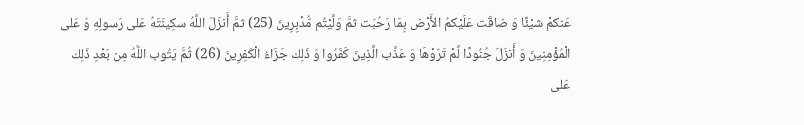عَنكمْ شيْئًا وَ ضاقَت عَلَيْكمُ الأَرْض بِمَا رَحُبَت ثمَّ وَلَّيْتُم مُّدْبِرِينَ (25) ثمَّ أَنزَلَ اللَّهُ سكِينَتَهُ عَلى رَسولِهِ وَ عَلى الْمُؤْمِنِينَ وَ أَنزَلَ جُنُودًا لَّمْ تَرَوْهَا وَ عَذَّب الَّذِينَ كَفَرُوا وَ ذَلِك جَزَاءُ الْكَفِرِينَ (26) ثُمَّ يَتُوب اللَّهُ مِن بَعْدِ ذَلِك عَلى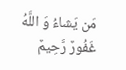مَن يَشاءُ وَ اللَّهُ غَفُورٌ رَّحِيمٌ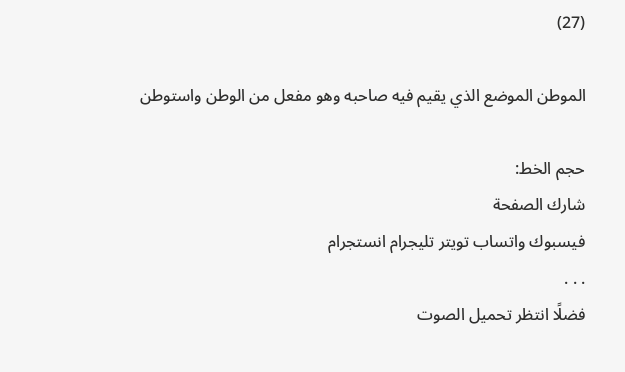(27)

الموطن الموضع الذي يقيم فيه صاحبه وهو مفعل من الوطن واستوطن

حجم الخط:
شارك الصفحة
فيسبوك واتساب تويتر تليجرام انستجرام
. . .
فضلًا انتظر تحميل الصوت